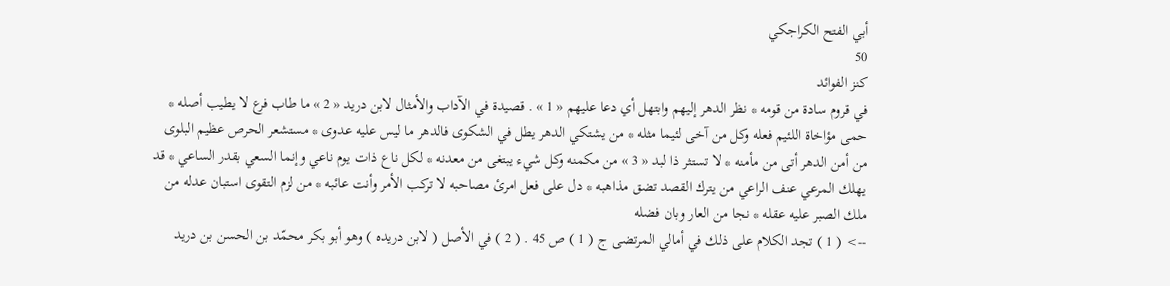أبي الفتح الكراجكي
50
كنز الفوائد
في قروم سادة من قومه * نظر الدهر إليهم وابتهل أي دعا عليهم « 1 » . قصيدة في الآداب والأمثال لابن دريد « 2 » ما طاب فرع لا يطيب أصله * حمى مؤاخاة اللئيم فعله وكل من آخى لئيما مثله * من يشتكي الدهر يطل في الشكوى فالدهر ما ليس عليه عدوى * مستشعر الحرص عظيم البلوى من أمن الدهر أتى من مأمنه * لا تستثر ذا لبد « 3 » من مكمنه وكل شيء يبتغى من معدنه * لكل ناع ذات يوم ناعي وإنما السعي بقدر الساعي * قد يهلك المرعي عنف الراعي من يترك القصد تضق مذاهبه * دل على فعل امرئ مصاحبه لا تركب الأمر وأنت عائبه * من لزم التقوى استبان عدله من ملك الصبر عليه عقله * نجا من العار وبان فضله
--> ( 1 ) تجد الكلام على ذلك في أمالي المرتضى ج ( 1 ) ص 45 . ( 2 ) في الأصل ( لابن دريده ) وهو أبو بكر محمّد بن الحسن بن دريد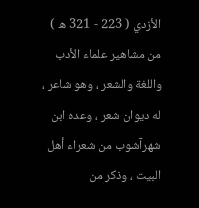الأزدي ( 223 - 321 ه ) من مشاهير علماء الأدب واللغة والشعر ، وهو شاعر ، له ديوان شعر ، وعده ابن شهرآشوب من شعراء أهل البيت ، وذكر من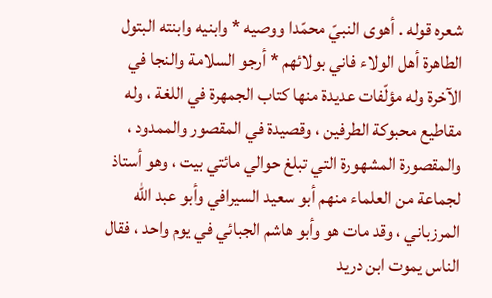شعره قوله . أهوى النبيّ محمّدا ووصيه * وابنيه وابنته البتول الطاهرة أهل الولاء فاني بولائهم * أرجو السلامة والنجا في الآخرة وله مؤلّفات عديدة منها كتاب الجمهرة في اللغة ، وله مقاطيع محبوكة الطرفين ، وقصيدة في المقصور والممدود ، والمقصورة المشهورة التي تبلغ حوالي مائتي بيت ، وهو أستاذ لجماعة من العلماء منهم أبو سعيد السيرافي وأبو عبد اللّه المرزباني ، وقد مات هو وأبو هاشم الجبائي في يوم واحد ، فقال الناس يموت ابن دريد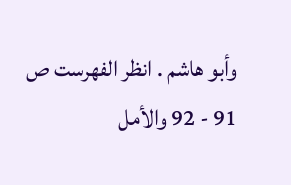وأبو هاشم . انظر الفهرست ص 91 - 92 والأمل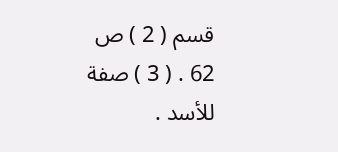قسم ( 2 ) ص 62 . ( 3 ) صفة للأسد .